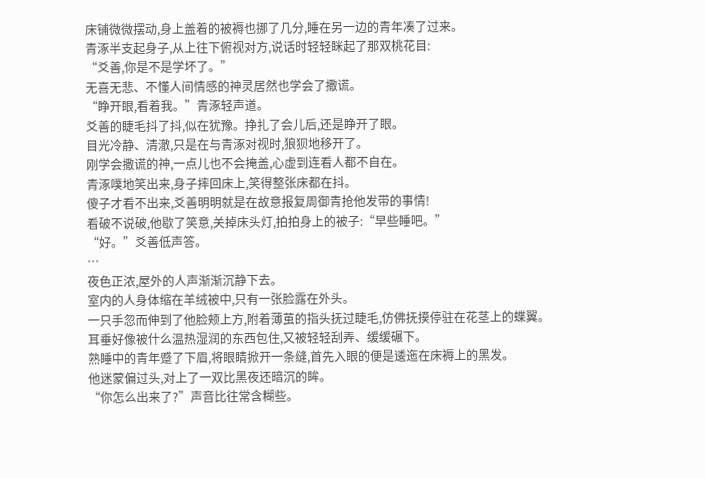床铺微微摆动,身上盖着的被褥也挪了几分,睡在另一边的青年凑了过来。
青涿半支起身子,从上往下俯视对方,说话时轻轻眯起了那双桃花目:
“爻善,你是不是学坏了。”
无喜无悲、不懂人间情感的神灵居然也学会了撒谎。
“睁开眼,看着我。”青涿轻声道。
爻善的睫毛抖了抖,似在犹豫。挣扎了会儿后,还是睁开了眼。
目光冷静、清澈,只是在与青涿对视时,狼狈地移开了。
刚学会撒谎的神,一点儿也不会掩盖,心虚到连看人都不自在。
青涿噗地笑出来,身子摔回床上,笑得整张床都在抖。
傻子才看不出来,爻善明明就是在故意报复周御青抢他发带的事情!
看破不说破,他歇了笑意,关掉床头灯,拍拍身上的被子:“早些睡吧。”
“好。”爻善低声答。
…
夜色正浓,屋外的人声渐渐沉静下去。
室内的人身体缩在羊绒被中,只有一张脸露在外头。
一只手忽而伸到了他脸颊上方,附着薄茧的指头抚过睫毛,仿佛抚摸停驻在花茎上的蝶翼。
耳垂好像被什么温热湿润的东西包住,又被轻轻刮弄、缓缓碾下。
熟睡中的青年蹙了下眉,将眼睛掀开一条缝,首先入眼的便是逶迤在床褥上的黑发。
他迷蒙偏过头,对上了一双比黑夜还暗沉的眸。
“你怎么出来了?”声音比往常含糊些。